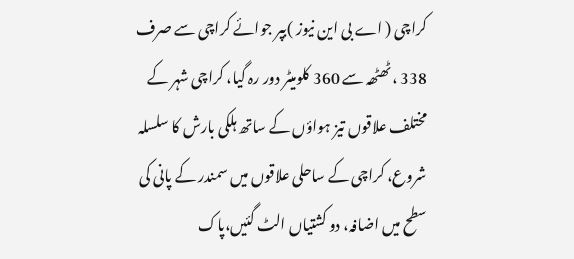کراچی ( اے بی این نیوز )بپر جوائے کراچی سے صرف 338 ،ٹھٹھہ سے 360 کلومیٹر دور رہ گیا، کراچی شہر کے مختلف علاقوں تیز ہواؤں کے ساتھ ہلکی بارش کا سلسلہ شروع، کراچی کے ساحلی علاقوں میں سمندر کے پانی کی سطح میں اضافہ، دو کشتیاں الٹ گئیں،پاک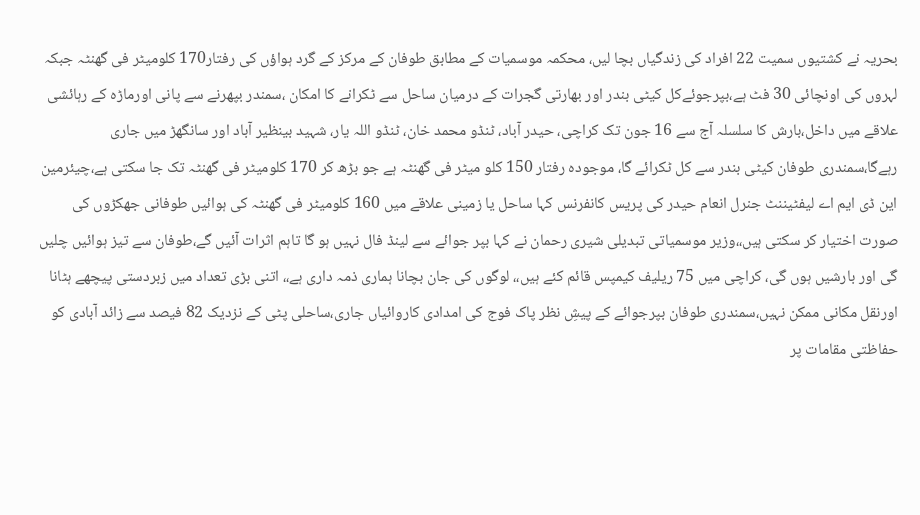بحریہ نے کشتیوں سمیت 22 افراد کی زندگیاں بچا لیں، محکمہ موسمیات کے مطابق طوفان کے مرکز کے گرد ہواؤں کی رفتار170 کلومیٹر فی گھنٹہ جبکہ لہروں کی اونچائی 30 فٹ ہے،بپرجوئےکل کیٹی بندر اور بھارتی گجرات کے درمیان ساحل سے ٹکرانے کا امکان ،سمندر بپھرنے سے پانی اورماڑہ کے رہائشی علاقے میں داخل،بارش کا سلسلہ آج سے 16 جون تک کراچی، حیدر آباد، ٹنڈو محمد خان، ٹنڈو اللہ یار، شہید بینظیر آباد اور سانگھڑ میں جاری رہےگا،سمندری طوفان کیٹی بندر سے کل ٹکرائے گا، موجودہ رفتار 150 کلو میٹر فی گھنٹہ ہے جو بڑھ کر 170 کلومیٹر فی گھنٹہ تک جا سکتی ہے،چیئرمین این ڈی ایم اے لیفٹیننٹ جنرل انعام حیدر کی پریس کانفرنس کہا ساحل یا زمینی علاقے میں 160 کلومیٹر فی گھنٹہ کی ہوائیں طوفانی جھکڑوں کی صورت اختیار کر سکتی ہیں،،وزیر موسمیاتی تبدیلی شیری رحمان نے کہا بپر جوائے سے لینڈ فال نہیں ہو گا تاہم اثرات آئیں گے،طوفان سے تیز ہوائیں چلیں گی اور بارشیں ہوں گی، کراچی میں 75 ریلیف کیمپس قائم کئے ہیں،، لوگوں کی جان بچانا ہماری ذمہ داری ہے،، اتنی بڑی تعداد میں زبردستی پیچھے ہٹانا اورنقل مکانی ممکن نہیں،سمندری طوفان بپرجوائے کے پیشِ نظر پاک فوج کی امدادی کاروائیاں جاری،ساحلی پٹی کے نزدیک 82 فیصد سے زائد آبادی کو حفاظتی مقامات پر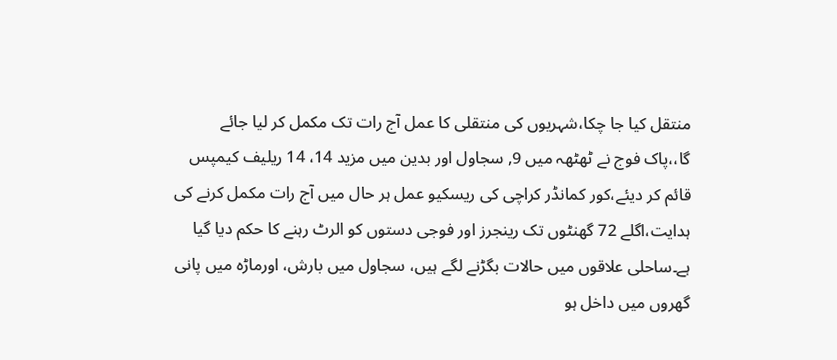منتقل کیا جا چکا،شہریوں کی منتقلی کا عمل آج رات تک مکمل کر لیا جائے گا،،پاک فوج نے ٹھٹھہ میں 9, سجاول اور بدین میں مزید 14، 14 ریلیف کیمپس قائم کر دیئے،کور کمانڈر کراچی کی ریسکیو عمل ہر حال میں آج رات مکمل کرنے کی ہدایت،اگلے 72 گھنٹوں تک رینجرز اور فوجی دستوں کو الرٹ رہنے کا حکم دیا گیا ہے۔ساحلی علاقوں میں حالات بگڑنے لگے ہیں، سجاول میں بارش، اورماڑہ میں پانی گھروں میں داخل ہو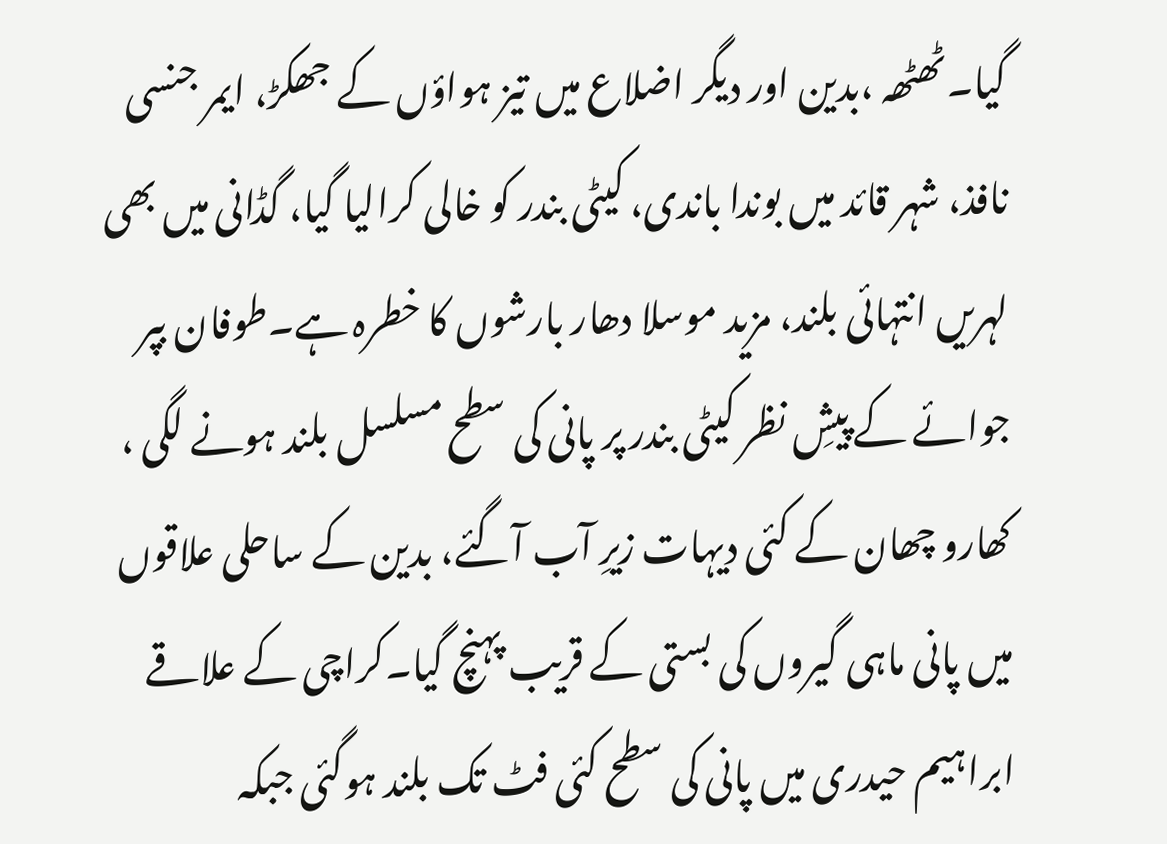گیا۔ٹھٹھہ ،بدین اور دیگر اضلاع میں تیز ہواؤں کے جھکڑ، ایمر جنسی نافذ، شہر قائد میں بوندا باندی، کیٹی بندر کو خالی کرالیا گیا، گڈانی میں بھی لہریں انتہائی بلند، مزید موسلا دھار بارشوں کا خطرہ ہے۔طوفان بپر جوائے کے پیشِ نظر کیٹی بندر پر پانی کی سطح مسلسل بلند ہونے لگی ، کھارو چھان کے کئی دیہات زیرِ آب آگئے، بدین کے ساحلی علاقوں میں پانی ماہی گیروں کی بستی کے قریب پہنچ گیا۔کراچی کے علاقے ابراہیم حیدری میں پانی کی سطح کئی فٹ تک بلند ہوگئی جبکہ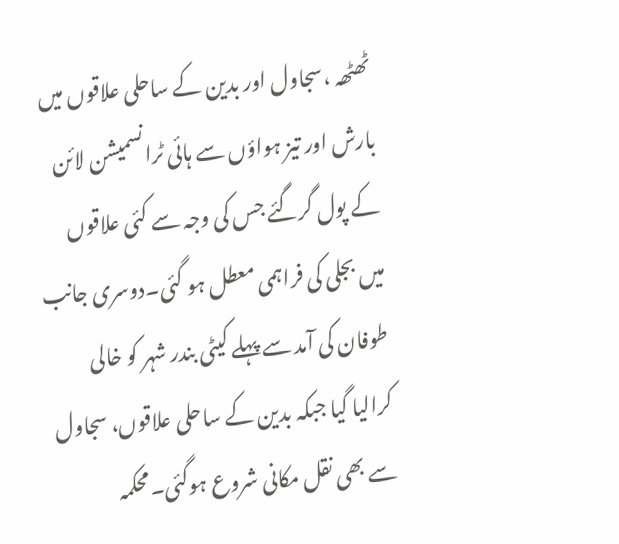ٹھٹھہ ،سجاول اور بدین کے ساحلی علاقوں میں بارش اور تیز ہواؤں سے ہائی ٹرانسمیشن لائن کے پول گرگئے جس کی وجہ سے کئی علاقوں میں بجلی کی فراہمی معطل ہو گئی۔دوسری جانب طوفان کی آمد سے پہلے کیٹی بندر شہر کو خالی کرالیا گیا جبکہ بدین کے ساحلی علاقوں، سجاول سے بھی نقل مکانی شروع ہوگئی۔محکمہ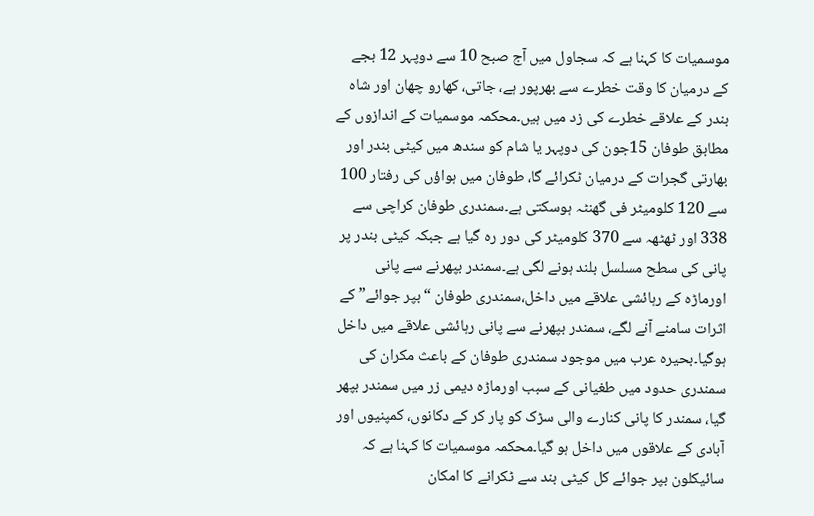موسمیات کا کہنا ہے کہ سجاول میں آج صبح 10 سے دوپہر 12 بجے کے درمیان کا وقت خطرے سے بھرپور ہے، جاتی، کھارو چھان اور شاہ بندر کے علاقے خطرے کی زد میں ہیں۔محکمہ موسمیات کے اندازوں کے مطابق طوفان 15جون کی دوپہر یا شام کو سندھ میں کیٹی بندر اور بھارتی گجرات کے درمیان ٹکرائے گا، طوفان میں ہواؤں کی رفتار 100 سے 120 کلومیٹر فی گھنٹہ ہوسکتی ہے۔سمندری طوفان کراچی سے 338 اور ٹھٹھہ سے 370 کلومیٹر کی دور رہ گیا ہے جبکہ کیٹی بندر پر پانی کی سطح مسلسل بلند ہونے لگی ہے۔سمندر بپھرنے سے پانی اورماڑہ کے رہائشی علاقے میں داخل،سمندری طوفان “بپر جوائے” کے اثرات سامنے آنے لگے، سمندر بپھرنے سے پانی رہائشی علاقے میں داخل ہوگیا۔بحیرہ عرب میں موجود سمندری طوفان کے باعث مکران کی سمندری حدود میں طغیانی کے سبب اورماڑہ دیمی زر میں سمندر بپھر گیا، سمندر کا پانی کنارے والی سڑک کو پار کر کے دکانوں، کمپنیوں اور آبادی کے علاقوں میں داخل ہو گیا۔محکمہ موسمیات کا کہنا ہے کہ سائیکلون بپر جوائے کل کیٹی بند سے ٹکرانے کا امکان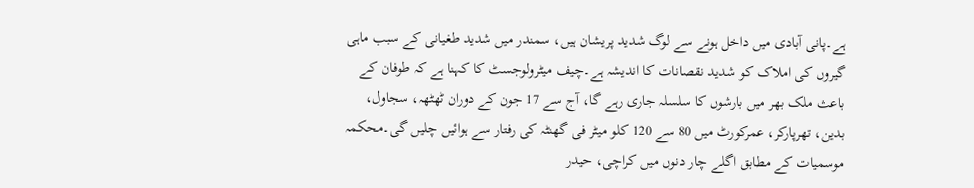ہے۔پانی آبادی میں داخل ہونے سے لوگ شدید پریشان ہیں، سمندر میں شدید طغیانی کے سبب ماہی گیروں کی املاک کو شدید نقصانات کا اندیشہ ہے۔چیف میٹرولوجسٹ کا کہنا ہے کہ طوفان کے باعث ملک بھر میں بارشوں کا سلسلہ جاری رہے گا، آج سے 17 جون کے دوران ٹھٹھہ، سجاول، بدین، تھرپارکر، عمرکورٹ میں 80 سے 120 کلو میٹر فی گھنٹہ کی رفتار سے ہوائیں چلیں گی۔محکمہ موسمیات کے مطابق اگلے چار دنوں میں کراچی، حیدر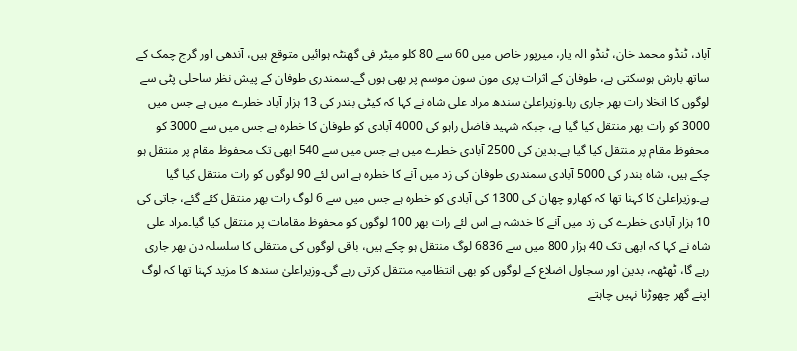آباد، ٹنڈو محمد خان، ٹنڈو الہ یار، میرپور خاص میں 60 سے 80 کلو میٹر فی گھنٹہ ہوائیں متوقع ہیں، آندھی اور گرج چمک کے ساتھ بارش ہوسکتی ہے، طوفان کے اثرات پری مون سون موسم پر بھی ہوں گے۔سمندری طوفان کے پیش نظر ساحلی پٹی سے لوگوں کا انخلا رات بھر جاری رہا۔وزیراعلیٰ سندھ مراد علی شاہ نے کہا کہ کیٹی بندر کی 13 ہزار آباد خطرے میں ہے جس میں 3000 کو رات بھر منتقل کیا گیا ہے، جبکہ شہید فاضل راہو کی 4000 آبادی کو طوفان کا خطرہ ہے جس میں سے 3000 کو محفوظ مقام پر منتقل کیا گیا ہے۔بدین کی 2500 آبادی خطرے میں ہے جس میں سے 540 ابھی تک محفوظ مقام پر منتقل ہو چکے ہیں، شاہ بندر کی 5000 آبادی سمندری طوفان کی زد میں آنے کا خطرہ ہے اس لئے 90 لوگوں کو رات منتقل کیا گیا ہے۔وزیراعلیٰ کا کہنا تھا کہ کھارو چھان کی 1300 کی آبادی کو خطرہ ہے جس میں سے 6 لوگ رات بھر منتقل کئے گئے، جاتی کی 10 ہزار آبادی خطرے کی زد میں آنے کا خدشہ ہے اس لئے رات بھر 100 لوگوں کو محفوظ مقامات پر منتقل کیا گیا۔مراد علی شاہ نے کہا کہ ابھی تک 40 ہزار 800 میں سے 6836 لوگ منتقل ہو چکے ہیں، باقی لوگوں کی منتقلی کا سلسلہ دن بھر جاری رہے گا، ٹھٹھہ، بدین اور سجاول اضلاع کے لوگوں کو بھی انتظامیہ منتقل کرتی رہے گی۔وزیراعلیٰ سندھ کا مزید کہنا تھا کہ لوگ اپنے گھر چھوڑنا نہیں چاہتے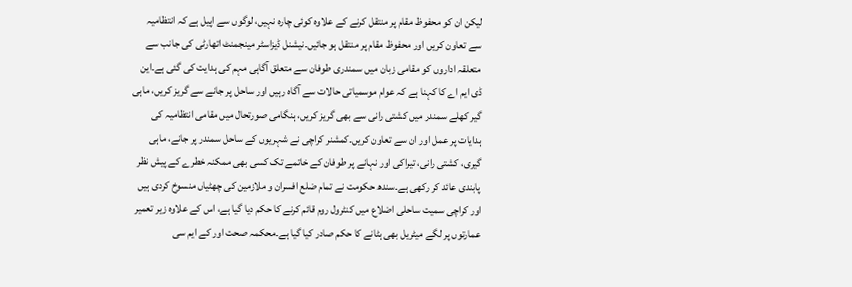لیکن ان کو محفوظ مقام پر منتقل کرنے کے علاوہ کوئی چارہ نہیں، لوگوں سے اپیل ہے کہ انتظامیہ سے تعاون کریں اور محفوظ مقام پر منتقل ہو جائیں۔نیشنل ڈیزاسٹر مینجمنٹ اتھارٹی کی جانب سے متعلقہ اداروں کو مقامی زبان میں سمندری طوفان سے متعلق آگاہی مہم کی ہدایت کی گئی ہے۔این ڈی ایم اے کا کہنا ہے کہ عوام موسمیاتی حالات سے آگاہ رہیں اور ساحل پر جانے سے گریز کریں، ماہی گیر کھلے سمندر میں کشتی رانی سے بھی گریز کریں، ہنگامی صورتحال میں مقامی انتظامیہ کی ہدایات پر عمل اور ان سے تعاون کریں۔کمشنر کراچی نے شہریوں کے ساحل سمندر پر جانے، ماہی گیری، کشتی رانی، تیراکی اور نہانے پر طوفان کے خاتمے تک کسی بھی ممکنہ خطرے کے پیش نظر پابندی عائد کر رکھی ہے۔سندھ حکومت نے تمام ضلع افسران و ملازمین کی چھٹیاں منسوخ کردی ہیں اور کراچی سمیت ساحلی اضلاع میں کنٹرول روم قائم کرنے کا حکم دیا گیا ہے، اس کے علاوہ زیر تعمیر عمارتوں پر لگے میٹریل بھی ہٹانے کا حکم صادر کیا گیا ہے۔محکمہ صحت اور کے ایم سی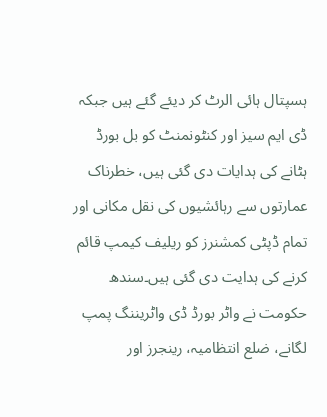ہسپتال ہائی الرٹ کر دیئے گئے ہیں جبکہ ڈی ایم سیز اور کنٹونمنٹ کو بل بورڈ ہٹانے کی ہدایات دی گئی ہیں، خطرناک عمارتوں سے رہائشیوں کی نقل مکانی اور تمام ڈپٹی کمشنرز کو ریلیف کیمپ قائم کرنے کی ہدایت دی گئی ہیں۔سندھ حکومت نے واٹر بورڈ ڈی واٹریننگ پمپ لگانے، ضلع انتظامیہ، رینجرز اور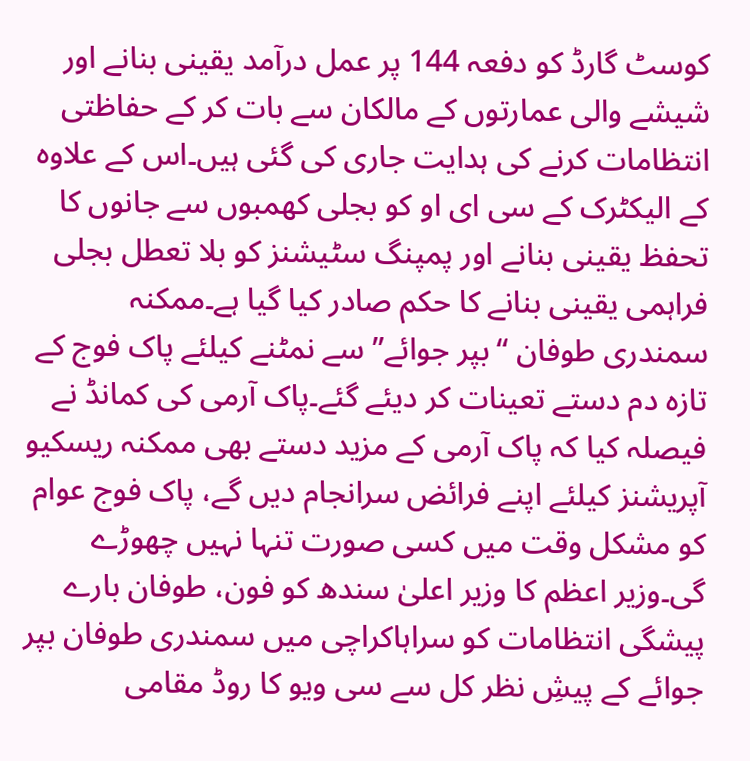کوسٹ گارڈ کو دفعہ 144 پر عمل درآمد یقینی بنانے اور شیشے والی عمارتوں کے مالکان سے بات کر کے حفاظتی انتظامات کرنے کی ہدایت جاری کی گئی ہیں۔اس کے علاوہ کے الیکٹرک کے سی ای او کو بجلی کھمبوں سے جانوں کا تحفظ یقینی بنانے اور پمپنگ سٹیشنز کو بلا تعطل بجلی فراہمی یقینی بنانے کا حکم صادر کیا گیا ہے۔ممکنہ سمندری طوفان “بپر جوائے” سے نمٹنے کیلئے پاک فوج کے تازہ دم دستے تعینات کر دیئے گئے۔پاک آرمی کی کمانڈ نے فیصلہ کیا کہ پاک آرمی کے مزید دستے بھی ممکنہ ریسکیو آپریشنز کیلئے اپنے فرائض سرانجام دیں گے، پاک فوج عوام کو مشکل وقت میں کسی صورت تنہا نہیں چھوڑے گی۔وزیر اعظم کا وزیر اعلیٰ سندھ کو فون، طوفان بارے پیشگی انتظامات کو سراہاکراچی میں سمندری طوفان بپر جوائے کے پیشِ نظر کل سے سی ویو کا روڈ مقامی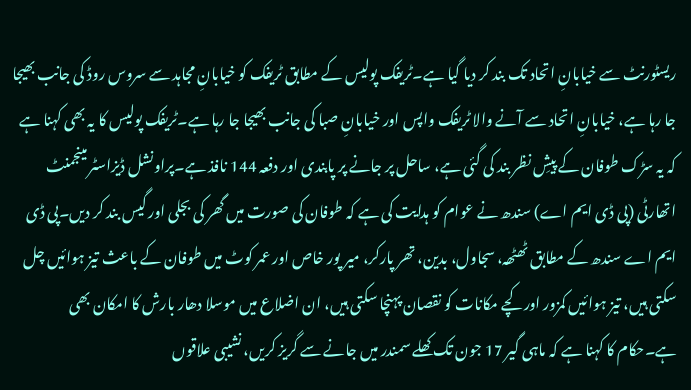ریسٹورنٹ سے خیابانِ اتحاد تک بند کر دیا گیا ہے۔ٹریفک پولیس کے مطابق ٹریفک کو خیابانِ مجاہد سے سروس روڈ کی جانب بھیجا جا رہا ہے، خیابانِ اتحاد سے آنے والا ٹریفک واپس اور خیابانِ صبا کی جانب بھیجا جا رہا ہے۔ٹریفک پولیس کا یہ بھی کہنا ہے کہ یہ سڑک طوفان کے پیشِ نظر بند کی گئی ہے، ساحل پر جانے پر پابندی اور دفعہ 144 نافذ ہے۔پراونشل ڈیزاسٹر مینجمنٹ اتھارٹی (پی ڈی ایم اے) سندھ نے عوام کو ہدایت کی ہے کہ طوفان کی صورت میں گھر کی بجلی اور گیس بند کر دیں۔پی ڈی ایم اے سندھ کے مطابق ٹھٹھہ، سجاول، بدین، تھر پارکر، میر پور خاص اور عمر کوٹ میں طوفان کے باعث تیز ہوائیں چل سکتی ہیں، تیز ہوائیں کمزور اور کچے مکانات کو نقصان پہنچا سکتی ہیں، ان اضلاع میں موسلا دھار بارش کا امکان بھی ہے۔حکام کا کہنا ہے کہ ماہی گیر 17 جون تک کھلے سمندر میں جانے سے گریز کریں، نشیبی علاقوں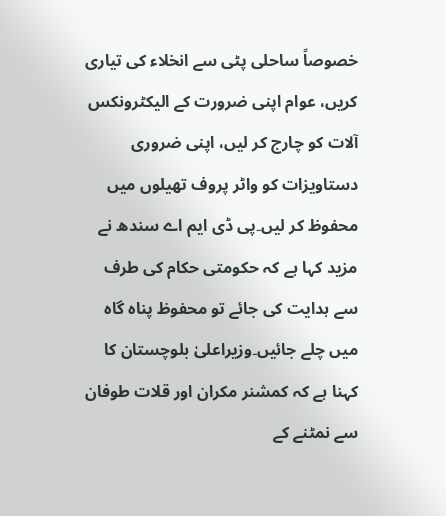خصوصاً ساحلی پٹی سے انخلاء کی تیاری کریں، عوام اپنی ضرورت کے الیکٹرونکس آلات کو چارج کر لیں، اپنی ضروری دستاویزات کو واٹر پروف تھیلوں میں محفوظ کر لیں۔پی ڈی ایم اے سندھ نے مزید کہا ہے کہ حکومتی حکام کی طرف سے ہدایت کی جائے تو محفوظ پناہ گاہ میں چلے جائیں۔وزیراعلیٰ بلوچستان کا کہنا ہے کہ کمشنر مکران اور قلات طوفان سے نمٹنے کے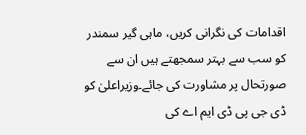اقدامات کی نگرانی کریں، ماہی گیر سمندر کو سب سے بہتر سمجھتے ہیں ان سے صورتحال پر مشاورت کی جائے۔وزیراعلیٰ کو ڈی جی پی ڈی ایم اے کی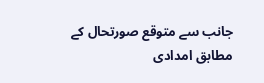جانب سے متوقع صورتحال کے مطابق امدادی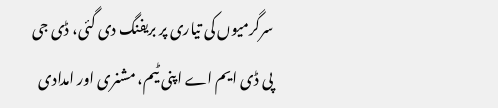سرگرمیوں کی تیاری پر بریفنگ دی گئی، ڈی جی پی ڈی ایم اے اپنی ٹیم، مشنری اور امدادی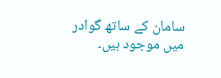سامان کے ساتھ گوادر میں موجود ہیں۔